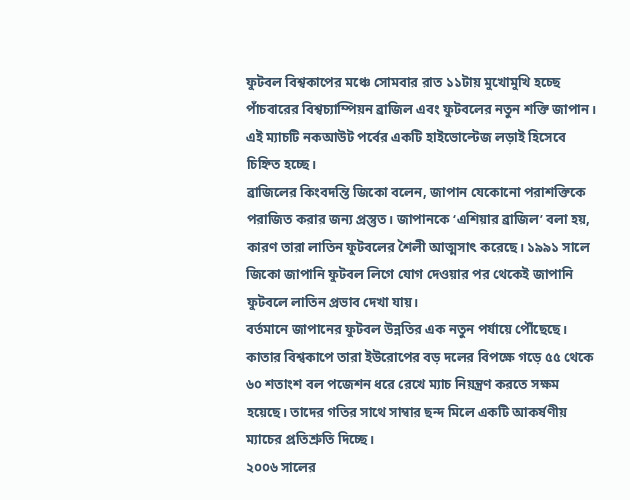ফুটবল বিশ্বকাপের মঞ্চে সোমবার রাত ১১টায় মুখোমুখি হচ্ছে পাঁচবারের বিশ্বচ্যাম্পিয়ন ব্রাজিল এবং ফুটবলের নতুন শক্তি জাপান। এই ম্যাচটি নকআউট পর্বের একটি হাইভোল্টেজ লড়াই হিসেবে চিহ্নিত হচ্ছে।
ব্রাজিলের কিংবদন্তি জিকো বলেন, জাপান যেকোনো পরাশক্তিকে পরাজিত করার জন্য প্রস্তুত। জাপানকে ‘এশিয়ার ব্রাজিল’ বলা হয়, কারণ তারা লাতিন ফুটবলের শৈলী আত্মসাৎ করেছে। ১৯৯১ সালে জিকো জাপানি ফুটবল লিগে যোগ দেওয়ার পর থেকেই জাপানি ফুটবলে লাতিন প্রভাব দেখা যায়।
বর্তমানে জাপানের ফুটবল উন্নতির এক নতুন পর্যায়ে পৌঁছেছে। কাতার বিশ্বকাপে তারা ইউরোপের বড় দলের বিপক্ষে গড়ে ৫৫ থেকে ৬০ শতাংশ বল পজেশন ধরে রেখে ম্যাচ নিয়ন্ত্রণ করতে সক্ষম হয়েছে। তাদের গতির সাথে সাম্বার ছন্দ মিলে একটি আকর্ষণীয় ম্যাচের প্রতিশ্রুতি দিচ্ছে।
২০০৬ সালের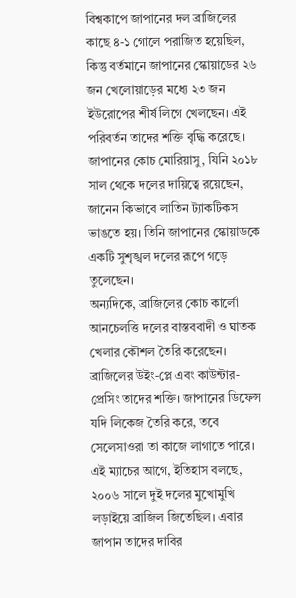বিশ্বকাপে জাপানের দল ব্রাজিলের কাছে ৪-১ গোলে পরাজিত হয়েছিল, কিন্তু বর্তমানে জাপানের স্কোয়াডের ২৬ জন খেলোয়াড়ের মধ্যে ২৩ জন ইউরোপের শীর্ষ লিগে খেলছেন। এই পরিবর্তন তাদের শক্তি বৃদ্ধি করেছে।
জাপানের কোচ মোরিয়াসু, যিনি ২০১৮ সাল থেকে দলের দায়িত্বে রয়েছেন, জানেন কিভাবে লাতিন ট্যাকটিকস ভাঙতে হয়। তিনি জাপানের স্কোয়াডকে একটি সুশৃঙ্খল দলের রূপে গড়ে তুলেছেন।
অন্যদিকে, ব্রাজিলের কোচ কার্লো আনচেলত্তি দলের বাস্তববাদী ও ঘাতক খেলার কৌশল তৈরি করেছেন। ব্রাজিলের উইং-প্লে এবং কাউন্টার-প্রেসিং তাদের শক্তি। জাপানের ডিফেন্স যদি লিকেজ তৈরি করে, তবে সেলেসাওরা তা কাজে লাগাতে পারে।
এই ম্যাচের আগে, ইতিহাস বলছে, ২০০৬ সালে দুই দলের মুখোমুখি লড়াইয়ে ব্রাজিল জিতেছিল। এবার জাপান তাদের দাবির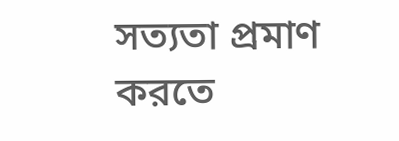সত্যতা প্রমাণ করতে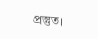প্রস্তুত।